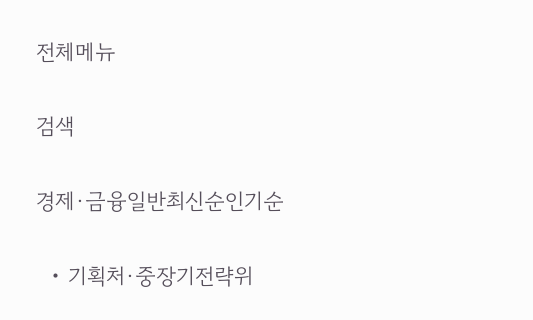전체메뉴

검색

경제·금융일반최신순인기순

  • 기획처·중장기전략위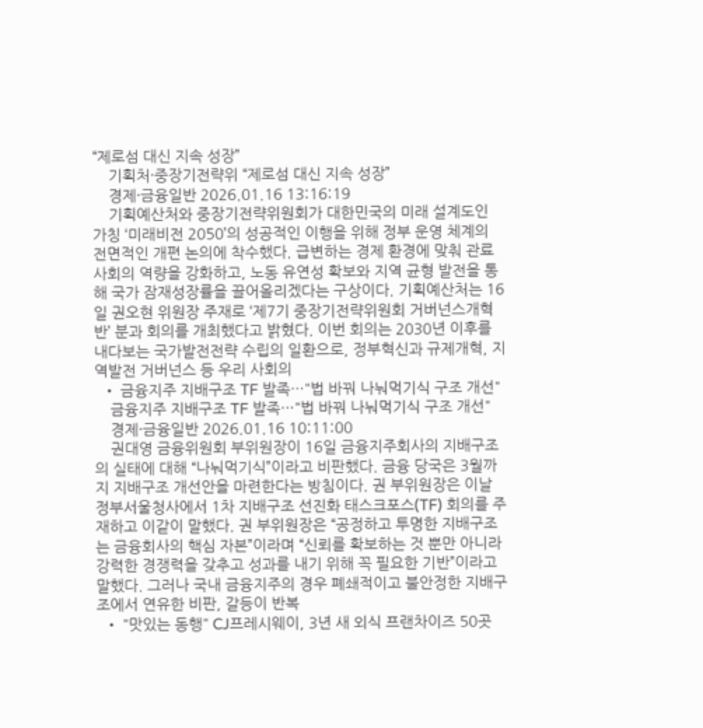“제로섬 대신 지속 성장”
    기획처·중장기전략위 “제로섬 대신 지속 성장”
    경제·금융일반 2026.01.16 13:16:19
    기획예산처와 중장기전략위원회가 대한민국의 미래 설계도인 가칭 ‘미래비전 2050’의 성공적인 이행을 위해 정부 운영 체계의 전면적인 개편 논의에 착수했다. 급변하는 경제 환경에 맞춰 관료 사회의 역량을 강화하고, 노동 유연성 확보와 지역 균형 발전을 통해 국가 잠재성장률을 끌어올리겠다는 구상이다. 기획예산처는 16일 권오현 위원장 주재로 ‘제7기 중장기전략위원회 거버넌스개혁반’ 분과 회의를 개최했다고 밝혔다. 이번 회의는 2030년 이후를 내다보는 국가발전전략 수립의 일환으로, 정부혁신과 규제개혁, 지역발전 거버넌스 등 우리 사회의
  • 금융지주 지배구조 TF 발족…"법 바꿔 나눠먹기식 구조 개선"
    금융지주 지배구조 TF 발족…"법 바꿔 나눠먹기식 구조 개선"
    경제·금융일반 2026.01.16 10:11:00
    권대영 금융위원회 부위원장이 16일 금융지주회사의 지배구조의 실태에 대해 “나눠먹기식”이라고 비판했다. 금융 당국은 3월까지 지배구조 개선안을 마련한다는 방침이다. 권 부위원장은 이날 정부서울청사에서 1차 지배구조 선진화 태스크포스(TF) 회의를 주재하고 이같이 말했다. 권 부위원장은 “공정하고 투명한 지배구조는 금융회사의 핵심 자본”이라며 “신뢰를 확보하는 것 뿐만 아니라 강력한 경쟁력을 갖추고 성과를 내기 위해 꼭 필요한 기반”이라고 말했다. 그러나 국내 금융지주의 경우 폐쇄적이고 불안정한 지배구조에서 연유한 비판, 갈등이 반복
  • "맛있는 동행" CJ프레시웨이, 3년 새 외식 프랜차이즈 50곳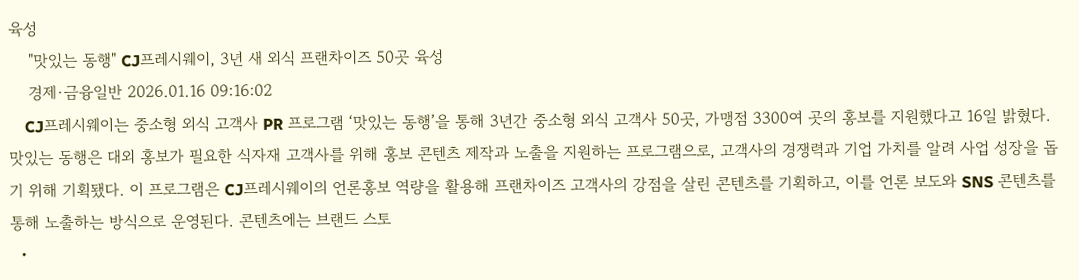육성
    "맛있는 동행" CJ프레시웨이, 3년 새 외식 프랜차이즈 50곳 육성
    경제·금융일반 2026.01.16 09:16:02
    CJ프레시웨이는 중소형 외식 고객사 PR 프로그램 ‘맛있는 동행’을 통해 3년간 중소형 외식 고객사 50곳, 가맹점 3300여 곳의 홍보를 지원했다고 16일 밝혔다. 맛있는 동행은 대외 홍보가 필요한 식자재 고객사를 위해 홍보 콘텐츠 제작과 노출을 지원하는 프로그램으로, 고객사의 경쟁력과 기업 가치를 알려 사업 성장을 돕기 위해 기획됐다. 이 프로그램은 CJ프레시웨이의 언론홍보 역량을 활용해 프랜차이즈 고객사의 강점을 살린 콘텐츠를 기획하고, 이를 언론 보도와 SNS 콘텐츠를 통해 노출하는 방식으로 운영된다. 콘텐츠에는 브랜드 스토
  •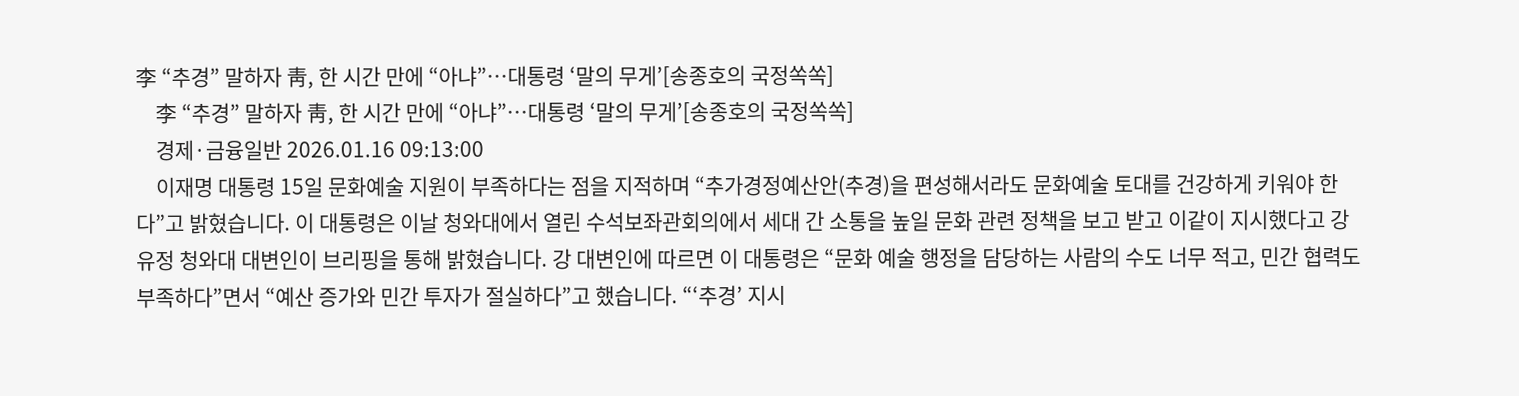李 “추경” 말하자 靑, 한 시간 만에 “아냐”…대통령 ‘말의 무게’[송종호의 국정쏙쏙]
    李 “추경” 말하자 靑, 한 시간 만에 “아냐”…대통령 ‘말의 무게’[송종호의 국정쏙쏙]
    경제·금융일반 2026.01.16 09:13:00
    이재명 대통령 15일 문화예술 지원이 부족하다는 점을 지적하며 “추가경정예산안(추경)을 편성해서라도 문화예술 토대를 건강하게 키워야 한다”고 밝혔습니다. 이 대통령은 이날 청와대에서 열린 수석보좌관회의에서 세대 간 소통을 높일 문화 관련 정책을 보고 받고 이같이 지시했다고 강유정 청와대 대변인이 브리핑을 통해 밝혔습니다. 강 대변인에 따르면 이 대통령은 “문화 예술 행정을 담당하는 사람의 수도 너무 적고, 민간 협력도 부족하다”면서 “예산 증가와 민간 투자가 절실하다”고 했습니다. “‘추경’ 지시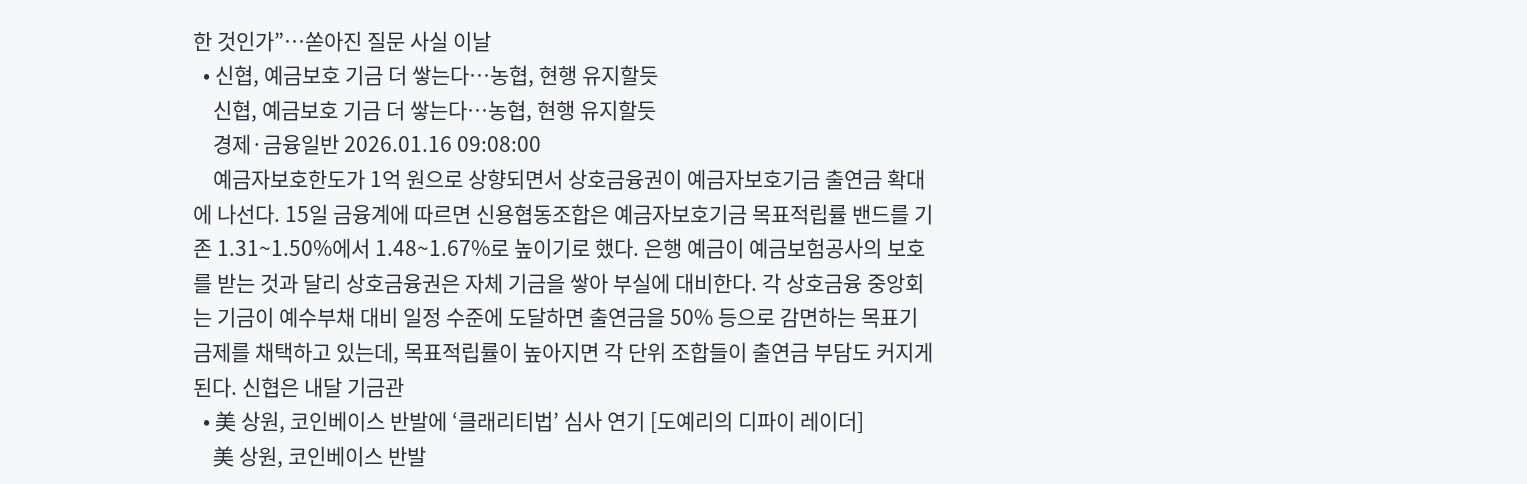한 것인가”…쏟아진 질문 사실 이날
  • 신협, 예금보호 기금 더 쌓는다…농협, 현행 유지할듯
    신협, 예금보호 기금 더 쌓는다…농협, 현행 유지할듯
    경제·금융일반 2026.01.16 09:08:00
    예금자보호한도가 1억 원으로 상향되면서 상호금융권이 예금자보호기금 출연금 확대에 나선다. 15일 금융계에 따르면 신용협동조합은 예금자보호기금 목표적립률 밴드를 기존 1.31~1.50%에서 1.48~1.67%로 높이기로 했다. 은행 예금이 예금보험공사의 보호를 받는 것과 달리 상호금융권은 자체 기금을 쌓아 부실에 대비한다. 각 상호금융 중앙회는 기금이 예수부채 대비 일정 수준에 도달하면 출연금을 50% 등으로 감면하는 목표기금제를 채택하고 있는데, 목표적립률이 높아지면 각 단위 조합들이 출연금 부담도 커지게 된다. 신협은 내달 기금관
  • 美 상원, 코인베이스 반발에 ‘클래리티법’ 심사 연기 [도예리의 디파이 레이더]
    美 상원, 코인베이스 반발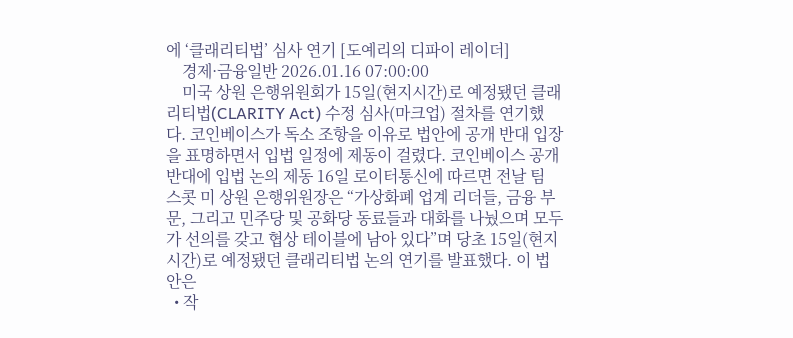에 ‘클래리티법’ 심사 연기 [도예리의 디파이 레이더]
    경제·금융일반 2026.01.16 07:00:00
    미국 상원 은행위원회가 15일(현지시간)로 예정됐던 클래리티법(CLARITY Act) 수정 심사(마크업) 절차를 연기했다. 코인베이스가 독소 조항을 이유로 법안에 공개 반대 입장을 표명하면서 입법 일정에 제동이 걸렸다. 코인베이스 공개 반대에 입법 논의 제동 16일 로이터통신에 따르면 전날 팀 스콧 미 상원 은행위원장은 “가상화폐 업계 리더들, 금융 부문, 그리고 민주당 및 공화당 동료들과 대화를 나눴으며 모두가 선의를 갖고 협상 테이블에 남아 있다”며 당초 15일(현지시간)로 예정됐던 클래리티법 논의 연기를 발표했다. 이 법안은
  • 작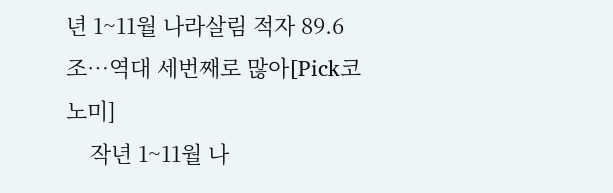년 1~11월 나라살림 적자 89.6조…역대 세번째로 많아[Pick코노미]
    작년 1~11월 나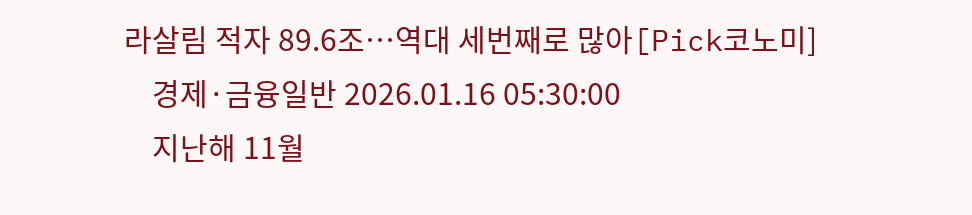라살림 적자 89.6조…역대 세번째로 많아[Pick코노미]
    경제·금융일반 2026.01.16 05:30:00
    지난해 11월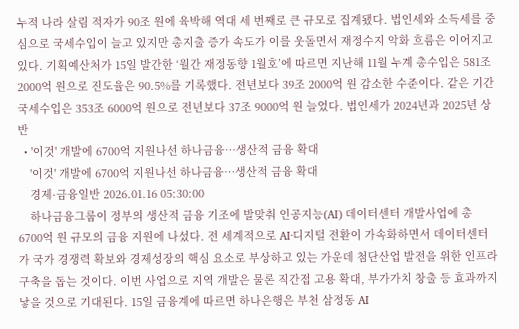누적 나라 살림 적자가 90조 원에 육박해 역대 세 번째로 큰 규모로 집계됐다. 법인세와 소득세를 중심으로 국세수입이 늘고 있지만 총지출 증가 속도가 이를 웃돌면서 재정수지 악화 흐름은 이어지고 있다. 기획예산처가 15일 발간한 ‘월간 재정동향 1월호’에 따르면 지난해 11월 누계 총수입은 581조 2000억 원으로 진도율은 90.5%를 기록했다. 전년보다 39조 2000억 원 감소한 수준이다. 같은 기간 국세수입은 353조 6000억 원으로 전년보다 37조 9000억 원 늘었다. 법인세가 2024년과 2025년 상반
  • '이것' 개발에 6700억 지원나선 하나금융…생산적 금융 확대
    '이것' 개발에 6700억 지원나선 하나금융…생산적 금융 확대
    경제·금융일반 2026.01.16 05:30:00
    하나금융그룹이 정부의 생산적 금융 기조에 발맞춰 인공지능(AI) 데이터센터 개발사업에 총 6700억 원 규모의 금융 지원에 나섰다. 전 세계적으로 AI·디지털 전환이 가속화하면서 데이터센터가 국가 경쟁력 확보와 경제성장의 핵심 요소로 부상하고 있는 가운데 첨단산업 발전을 위한 인프라 구축을 돕는 것이다. 이번 사업으로 지역 개발은 물론 직간접 고용 확대, 부가가치 창출 등 효과까지 낳을 것으로 기대된다. 15일 금융계에 따르면 하나은행은 부천 삼정동 AI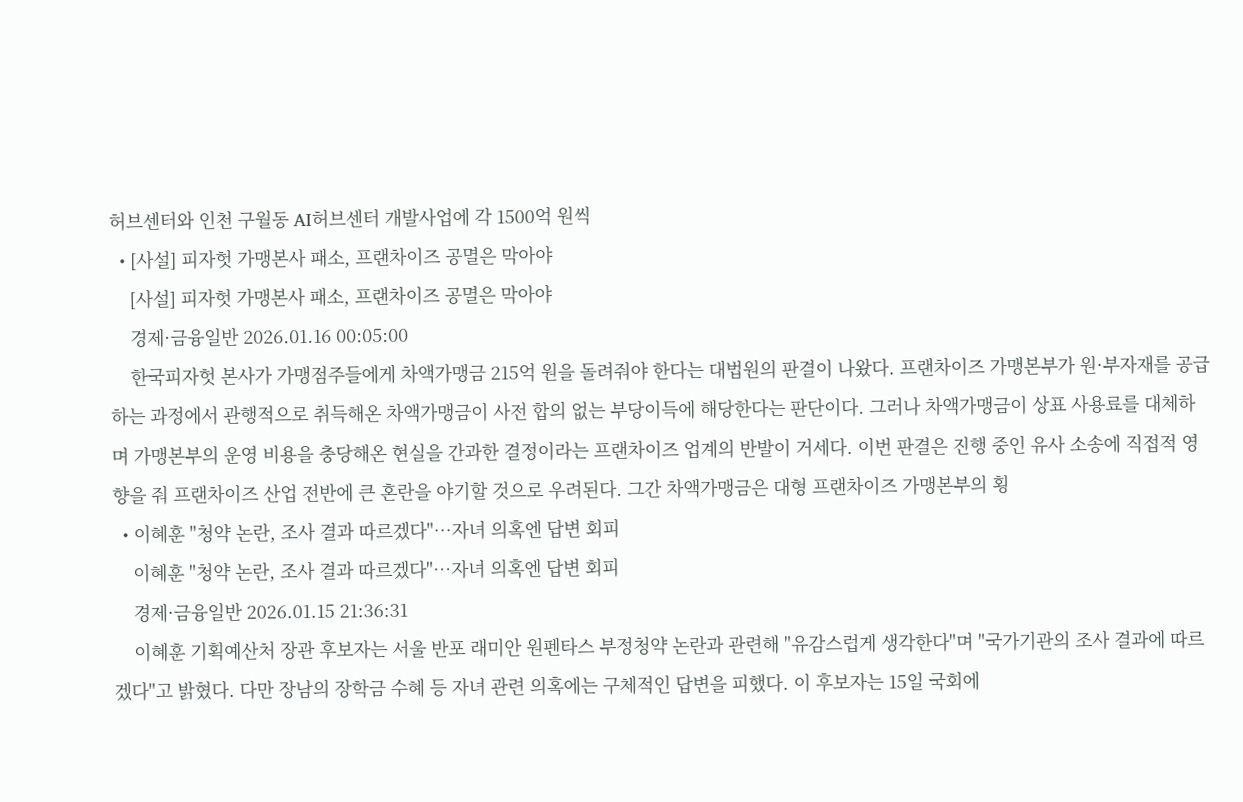허브센터와 인천 구월동 AI허브센터 개발사업에 각 1500억 원씩
  • [사설] 피자헛 가맹본사 패소, 프랜차이즈 공멸은 막아야
    [사설] 피자헛 가맹본사 패소, 프랜차이즈 공멸은 막아야
    경제·금융일반 2026.01.16 00:05:00
    한국피자헛 본사가 가맹점주들에게 차액가맹금 215억 원을 돌려줘야 한다는 대법원의 판결이 나왔다. 프랜차이즈 가맹본부가 원·부자재를 공급하는 과정에서 관행적으로 취득해온 차액가맹금이 사전 합의 없는 부당이득에 해당한다는 판단이다. 그러나 차액가맹금이 상표 사용료를 대체하며 가맹본부의 운영 비용을 충당해온 현실을 간과한 결정이라는 프랜차이즈 업계의 반발이 거세다. 이번 판결은 진행 중인 유사 소송에 직접적 영향을 줘 프랜차이즈 산업 전반에 큰 혼란을 야기할 것으로 우려된다. 그간 차액가맹금은 대형 프랜차이즈 가맹본부의 횡
  • 이혜훈 "청약 논란, 조사 결과 따르겠다"…자녀 의혹엔 답변 회피
    이혜훈 "청약 논란, 조사 결과 따르겠다"…자녀 의혹엔 답변 회피
    경제·금융일반 2026.01.15 21:36:31
    이혜훈 기획예산처 장관 후보자는 서울 반포 래미안 원펜타스 부정청약 논란과 관련해 "유감스럽게 생각한다"며 "국가기관의 조사 결과에 따르겠다"고 밝혔다. 다만 장남의 장학금 수혜 등 자녀 관련 의혹에는 구체적인 답변을 피했다. 이 후보자는 15일 국회에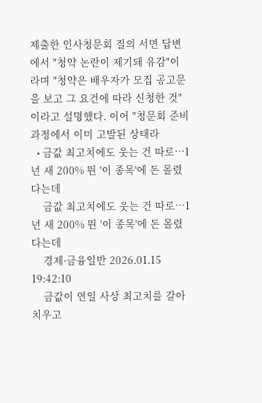제출한 인사청문회 질의 서면 답변에서 "청약 논란이 제기돼 유감"이라며 "청약은 배우자가 모집 공고문을 보고 그 요건에 따라 신청한 것"이라고 설명했다. 이어 "청문회 준비 과정에서 이미 고발된 상태라
  • 금값 최고치에도 웃는 건 따로…1년 새 200% 뛴 '이 종목'에 돈 몰렸다는데
    금값 최고치에도 웃는 건 따로…1년 새 200% 뛴 '이 종목'에 돈 몰렸다는데
    경제·금융일반 2026.01.15 19:42:10
    금값이 연일 사상 최고치를 갈아치우고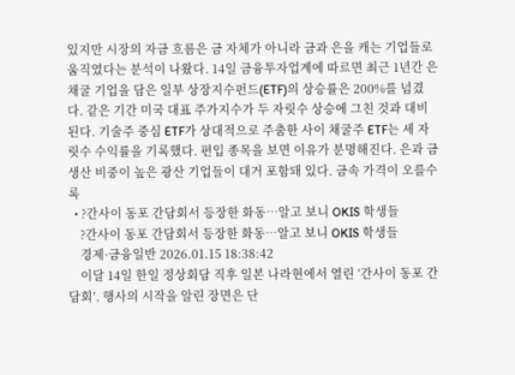있지만 시장의 자금 흐름은 금 자체가 아니라 금과 은을 캐는 기업들로 움직였다는 분석이 나왔다. 14일 금융투자업계에 따르면 최근 1년간 은 채굴 기업을 담은 일부 상장지수펀드(ETF)의 상승률은 200%를 넘겼다. 같은 기간 미국 대표 주가지수가 두 자릿수 상승에 그친 것과 대비된다. 기술주 중심 ETF가 상대적으로 주춤한 사이 채굴주 ETF는 세 자릿수 수익률을 기록했다. 편입 종목을 보면 이유가 분명해진다. 은과 금 생산 비중이 높은 광산 기업들이 대거 포함돼 있다. 금속 가격이 오를수록
  • ?간사이 동포 간담회서 등장한 화동…알고 보니 OKIS 학생들
    ?간사이 동포 간담회서 등장한 화동…알고 보니 OKIS 학생들
    경제·금융일반 2026.01.15 18:38:42
    이달 14일 한일 정상회담 직후 일본 나라현에서 열린 ‘간사이 동포 간담회’. 행사의 시작을 알린 장면은 단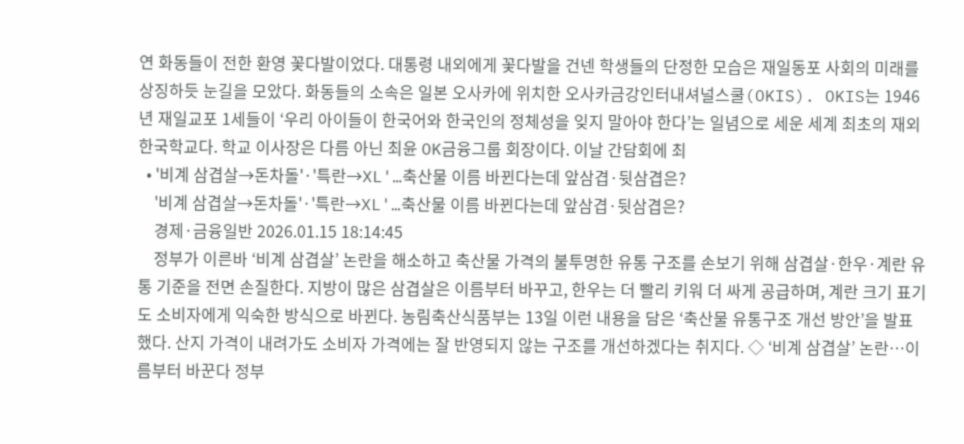연 화동들이 전한 환영 꽃다발이었다. 대통령 내외에게 꽃다발을 건넨 학생들의 단정한 모습은 재일동포 사회의 미래를 상징하듯 눈길을 모았다. 화동들의 소속은 일본 오사카에 위치한 오사카금강인터내셔널스쿨(OKIS). OKIS는 1946년 재일교포 1세들이 ‘우리 아이들이 한국어와 한국인의 정체성을 잊지 말아야 한다’는 일념으로 세운 세계 최초의 재외한국학교다. 학교 이사장은 다름 아닌 최윤 OK금융그룹 회장이다. 이날 간담회에 최
  • '비계 삼겹살→돈차돌'·'특란→XL'…축산물 이름 바뀐다는데 앞삼겹·뒷삼겹은?
    '비계 삼겹살→돈차돌'·'특란→XL'…축산물 이름 바뀐다는데 앞삼겹·뒷삼겹은?
    경제·금융일반 2026.01.15 18:14:45
    정부가 이른바 ‘비계 삼겹살’ 논란을 해소하고 축산물 가격의 불투명한 유통 구조를 손보기 위해 삼겹살·한우·계란 유통 기준을 전면 손질한다. 지방이 많은 삼겹살은 이름부터 바꾸고, 한우는 더 빨리 키워 더 싸게 공급하며, 계란 크기 표기도 소비자에게 익숙한 방식으로 바뀐다. 농림축산식품부는 13일 이런 내용을 담은 ‘축산물 유통구조 개선 방안’을 발표했다. 산지 가격이 내려가도 소비자 가격에는 잘 반영되지 않는 구조를 개선하겠다는 취지다. ◇ ‘비계 삼겹살’ 논란…이름부터 바꾼다 정부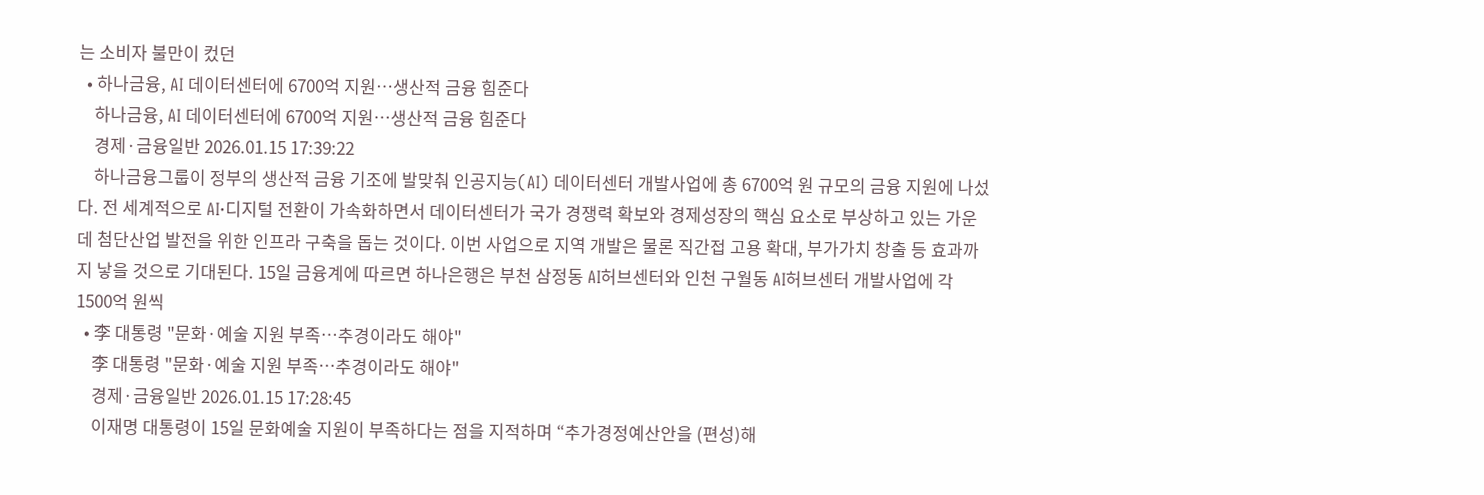는 소비자 불만이 컸던
  • 하나금융, AI 데이터센터에 6700억 지원…생산적 금융 힘준다
    하나금융, AI 데이터센터에 6700억 지원…생산적 금융 힘준다
    경제·금융일반 2026.01.15 17:39:22
    하나금융그룹이 정부의 생산적 금융 기조에 발맞춰 인공지능(AI) 데이터센터 개발사업에 총 6700억 원 규모의 금융 지원에 나섰다. 전 세계적으로 AI·디지털 전환이 가속화하면서 데이터센터가 국가 경쟁력 확보와 경제성장의 핵심 요소로 부상하고 있는 가운데 첨단산업 발전을 위한 인프라 구축을 돕는 것이다. 이번 사업으로 지역 개발은 물론 직간접 고용 확대, 부가가치 창출 등 효과까지 낳을 것으로 기대된다. 15일 금융계에 따르면 하나은행은 부천 삼정동 AI허브센터와 인천 구월동 AI허브센터 개발사업에 각 1500억 원씩
  • 李 대통령 "문화·예술 지원 부족…추경이라도 해야"
    李 대통령 "문화·예술 지원 부족…추경이라도 해야"
    경제·금융일반 2026.01.15 17:28:45
    이재명 대통령이 15일 문화예술 지원이 부족하다는 점을 지적하며 “추가경정예산안을 (편성)해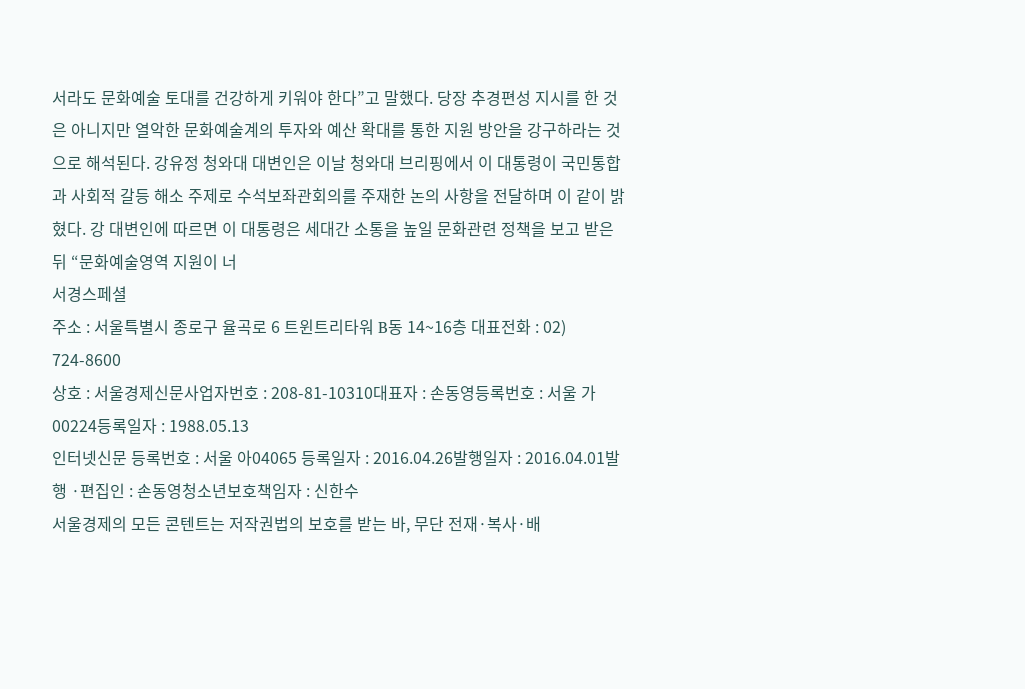서라도 문화예술 토대를 건강하게 키워야 한다”고 말했다. 당장 추경편성 지시를 한 것은 아니지만 열악한 문화예술계의 투자와 예산 확대를 통한 지원 방안을 강구하라는 것으로 해석된다. 강유정 청와대 대변인은 이날 청와대 브리핑에서 이 대통령이 국민통합과 사회적 갈등 해소 주제로 수석보좌관회의를 주재한 논의 사항을 전달하며 이 같이 밝혔다. 강 대변인에 따르면 이 대통령은 세대간 소통을 높일 문화관련 정책을 보고 받은 뒤 “문화예술영역 지원이 너
서경스페셜
주소 : 서울특별시 종로구 율곡로 6 트윈트리타워 B동 14~16층 대표전화 : 02) 724-8600
상호 : 서울경제신문사업자번호 : 208-81-10310대표자 : 손동영등록번호 : 서울 가 00224등록일자 : 1988.05.13
인터넷신문 등록번호 : 서울 아04065 등록일자 : 2016.04.26발행일자 : 2016.04.01발행 ·편집인 : 손동영청소년보호책임자 : 신한수
서울경제의 모든 콘텐트는 저작권법의 보호를 받는 바, 무단 전재·복사·배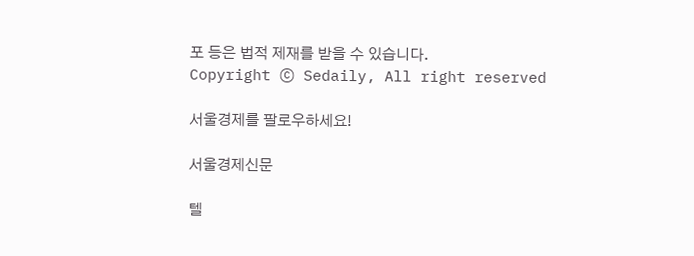포 등은 법적 제재를 받을 수 있습니다.
Copyright ⓒ Sedaily, All right reserved

서울경제를 팔로우하세요!

서울경제신문

텔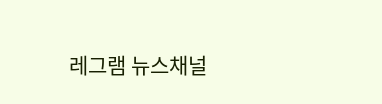레그램 뉴스채널